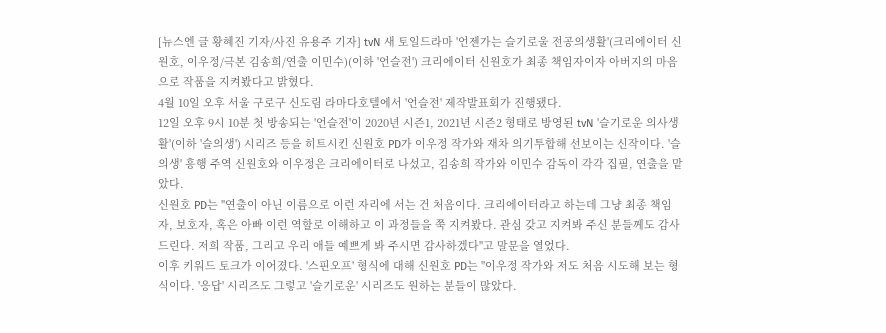[뉴스엔 글 황혜진 기자/사진 유용주 기자] tvN 새 토일드라마 '언젠가는 슬기로울 전공의생활'(크리에이터 신원호, 이우정/극본 김송희/연출 이민수)(이하 '언슬전') 크리에이터 신원호가 최종 책임자이자 아버지의 마음으로 작품을 지켜봤다고 밝혔다.
4월 10일 오후 서울 구로구 신도림 라마다호텔에서 '언슬전' 제작발표회가 진행됐다.
12일 오후 9시 10분 첫 방송되는 '언슬전'이 2020년 시즌1, 2021년 시즌2 형태로 방영된 tvN '슬기로운 의사생활'(이하 '슬의생') 시리즈 등을 히트시킨 신원호 PD가 이우정 작가와 재차 의기투합해 선보이는 신작이다. '슬의생' 흥행 주역 신원호와 이우정은 크리에이터로 나섰고, 김송희 작가와 이민수 감독이 각각 집필, 연출을 맡았다.
신원호 PD는 "연출이 아닌 이름으로 이런 자리에 서는 건 처음이다. 크리에이터라고 하는데 그냥 최종 책임자, 보호자, 혹은 아빠 이런 역할로 이해하고 이 과정들을 쭉 지켜봤다. 관심 갖고 지켜봐 주신 분들께도 감사드린다. 저희 작품, 그리고 우리 애들 예쁘게 봐 주시면 감사하겠다"고 말문을 열었다.
이후 키워드 토크가 이어졌다. '스핀오프' 형식에 대해 신원호 PD는 "이우정 작가와 저도 처음 시도해 보는 형식이다. '응답' 시리즈도 그렇고 '슬기로운' 시리즈도 원하는 분들이 많았다.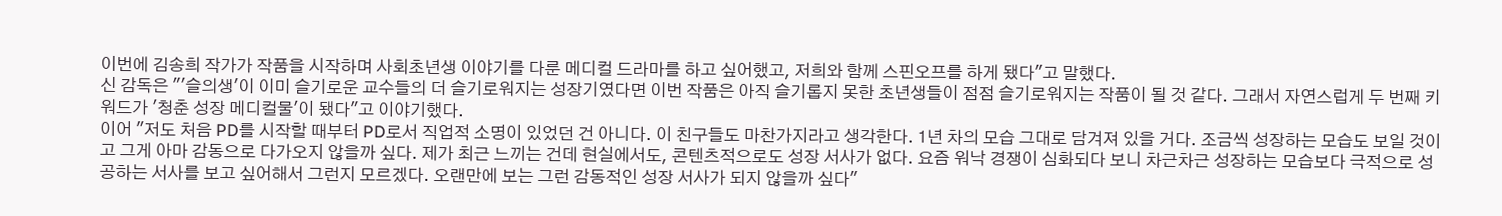이번에 김송희 작가가 작품을 시작하며 사회초년생 이야기를 다룬 메디컬 드라마를 하고 싶어했고, 저희와 함께 스핀오프를 하게 됐다"고 말했다.
신 감독은 "'슬의생'이 이미 슬기로운 교수들의 더 슬기로워지는 성장기였다면 이번 작품은 아직 슬기롭지 못한 초년생들이 점점 슬기로워지는 작품이 될 것 같다. 그래서 자연스럽게 두 번째 키워드가 '청춘 성장 메디컬물'이 됐다"고 이야기했다.
이어 "저도 처음 PD를 시작할 때부터 PD로서 직업적 소명이 있었던 건 아니다. 이 친구들도 마찬가지라고 생각한다. 1년 차의 모습 그대로 담겨져 있을 거다. 조금씩 성장하는 모습도 보일 것이고 그게 아마 감동으로 다가오지 않을까 싶다. 제가 최근 느끼는 건데 현실에서도, 콘텐츠적으로도 성장 서사가 없다. 요즘 워낙 경쟁이 심화되다 보니 차근차근 성장하는 모습보다 극적으로 성공하는 서사를 보고 싶어해서 그런지 모르겠다. 오랜만에 보는 그런 감동적인 성장 서사가 되지 않을까 싶다"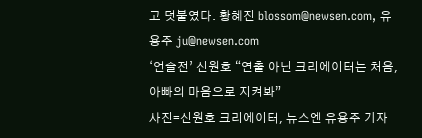고 덧붙였다. 황혜진 blossom@newsen.com, 유용주 ju@newsen.com
‘언슬전’ 신원호 “연출 아닌 크리에이터는 처음, 아빠의 마음으로 지켜봐”
사진=신원호 크리에이터, 뉴스엔 유용주 기자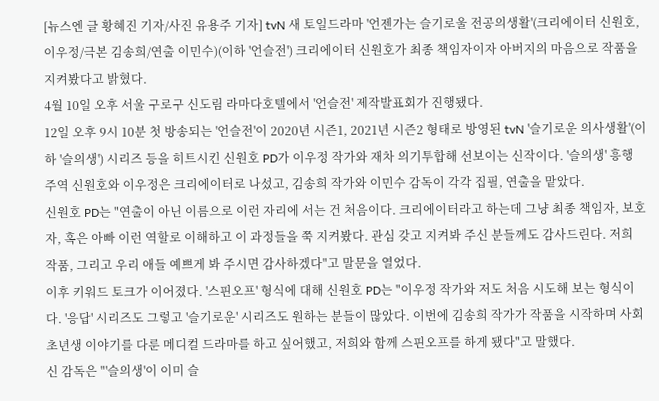[뉴스엔 글 황혜진 기자/사진 유용주 기자] tvN 새 토일드라마 '언젠가는 슬기로울 전공의생활'(크리에이터 신원호, 이우정/극본 김송희/연출 이민수)(이하 '언슬전') 크리에이터 신원호가 최종 책임자이자 아버지의 마음으로 작품을 지켜봤다고 밝혔다.
4월 10일 오후 서울 구로구 신도림 라마다호텔에서 '언슬전' 제작발표회가 진행됐다.
12일 오후 9시 10분 첫 방송되는 '언슬전'이 2020년 시즌1, 2021년 시즌2 형태로 방영된 tvN '슬기로운 의사생활'(이하 '슬의생') 시리즈 등을 히트시킨 신원호 PD가 이우정 작가와 재차 의기투합해 선보이는 신작이다. '슬의생' 흥행 주역 신원호와 이우정은 크리에이터로 나섰고, 김송희 작가와 이민수 감독이 각각 집필, 연출을 맡았다.
신원호 PD는 "연출이 아닌 이름으로 이런 자리에 서는 건 처음이다. 크리에이터라고 하는데 그냥 최종 책임자, 보호자, 혹은 아빠 이런 역할로 이해하고 이 과정들을 쭉 지켜봤다. 관심 갖고 지켜봐 주신 분들께도 감사드린다. 저희 작품, 그리고 우리 애들 예쁘게 봐 주시면 감사하겠다"고 말문을 열었다.
이후 키워드 토크가 이어졌다. '스핀오프' 형식에 대해 신원호 PD는 "이우정 작가와 저도 처음 시도해 보는 형식이다. '응답' 시리즈도 그렇고 '슬기로운' 시리즈도 원하는 분들이 많았다. 이번에 김송희 작가가 작품을 시작하며 사회초년생 이야기를 다룬 메디컬 드라마를 하고 싶어했고, 저희와 함께 스핀오프를 하게 됐다"고 말했다.
신 감독은 "'슬의생'이 이미 슬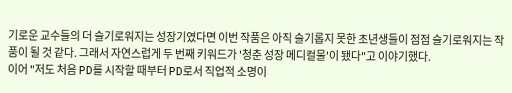기로운 교수들의 더 슬기로워지는 성장기였다면 이번 작품은 아직 슬기롭지 못한 초년생들이 점점 슬기로워지는 작품이 될 것 같다. 그래서 자연스럽게 두 번째 키워드가 '청춘 성장 메디컬물'이 됐다"고 이야기했다.
이어 "저도 처음 PD를 시작할 때부터 PD로서 직업적 소명이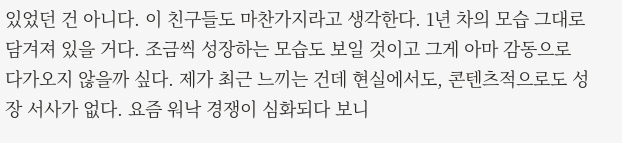있었던 건 아니다. 이 친구들도 마찬가지라고 생각한다. 1년 차의 모습 그대로 담겨져 있을 거다. 조금씩 성장하는 모습도 보일 것이고 그게 아마 감동으로 다가오지 않을까 싶다. 제가 최근 느끼는 건데 현실에서도, 콘텐츠적으로도 성장 서사가 없다. 요즘 워낙 경쟁이 심화되다 보니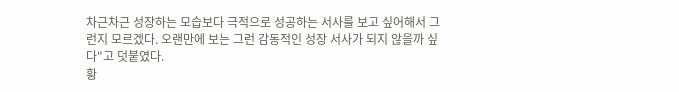차근차근 성장하는 모습보다 극적으로 성공하는 서사를 보고 싶어해서 그런지 모르겠다. 오랜만에 보는 그런 감동적인 성장 서사가 되지 않을까 싶다"고 덧붙였다.
황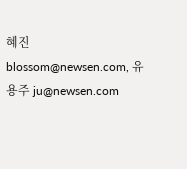혜진 blossom@newsen.com, 유용주 ju@newsen.com